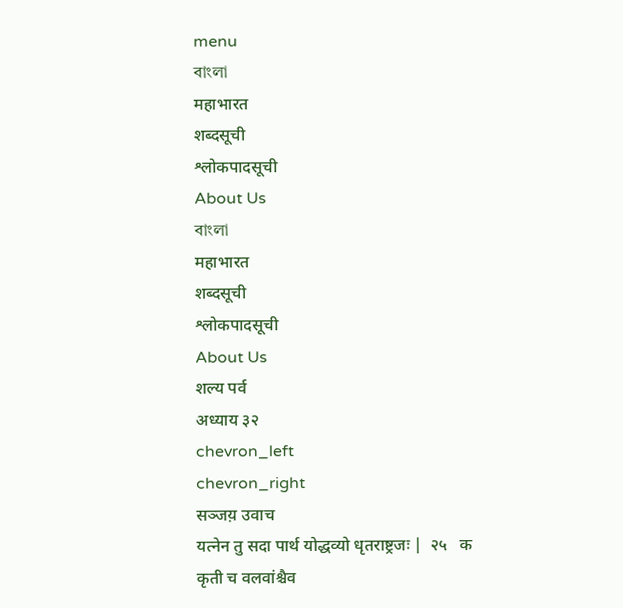menu
বাংলা
महाभारत
शब्दसूची
श्लोकपादसूची
About Us
বাংলা
महाभारत
शब्दसूची
श्लोकपादसूची
About Us
शल्य पर्व
अध्याय ३२
chevron_left
chevron_right
सञ्जय़ उवाच
यत्नेन तु सदा पार्थ योद्धव्यो धृतराष्ट्रजः |  २५   क
कृती च वलवांश्चैव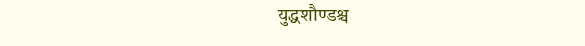युद्धशौण्डश्च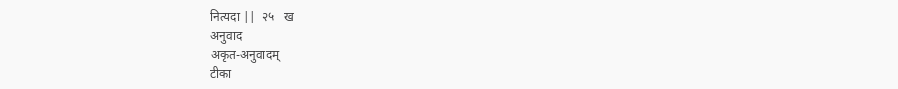नित्यदा ||  २५   ख
अनुवाद
अकृत-अनुवादम्
टीका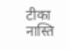टीका नास्ति